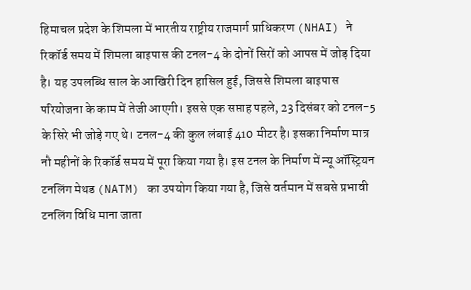हिमाचल प्रदेश के शिमला में भारतीय राष्ट्रीय राजमार्ग प्राधिकरण (NHAI) ने रिकॉर्ड समय में शिमला बाइपास की टनल-4 के दोनों सिरों को आपस में जोड़ दिया है। यह उपलब्धि साल के आखिरी दिन हासिल हुई, जिससे शिमला बाइपास परियोजना के काम में तेजी आएगी। इससे एक सप्ताह पहले, 23 दिसंबर को टनल-5 के सिरे भी जोड़े गए थे। टनल-4 की कुल लंबाई 410 मीटर है। इसका निर्माण मात्र नौ महीनों के रिकॉर्ड समय में पूरा किया गया है। इस टनल के निर्माण में न्यू ऑस्ट्रियन टनलिंग मेथड (NATM) का उपयोग किया गया है, जिसे वर्तमान में सबसे प्रभावी टनलिंग विधि माना जाता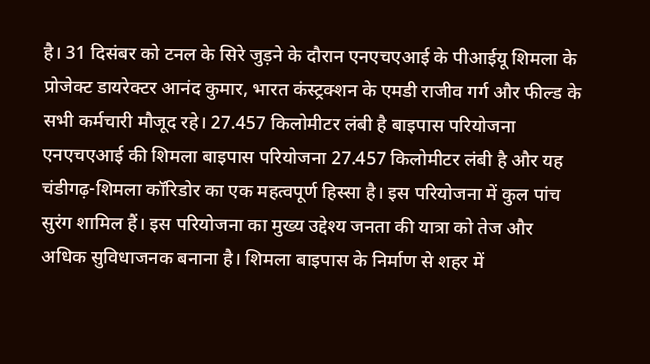है। 31 दिसंबर को टनल के सिरे जुड़ने के दौरान एनएचएआई के पीआईयू शिमला के प्रोजेक्ट डायरेक्टर आनंद कुमार, भारत कंस्ट्रक्शन के एमडी राजीव गर्ग और फील्ड के सभी कर्मचारी मौजूद रहे। 27.457 किलोमीटर लंबी है बाइपास परियोजना एनएचएआई की शिमला बाइपास परियोजना 27.457 किलोमीटर लंबी है और यह चंडीगढ़-शिमला कॉरिडोर का एक महत्वपूर्ण हिस्सा है। इस परियोजना में कुल पांच सुरंग शामिल हैं। इस परियोजना का मुख्य उद्देश्य जनता की यात्रा को तेज और अधिक सुविधाजनक बनाना है। शिमला बाइपास के निर्माण से शहर में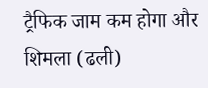ट्रैफिक जाम कम होगा और शिमला (ढली)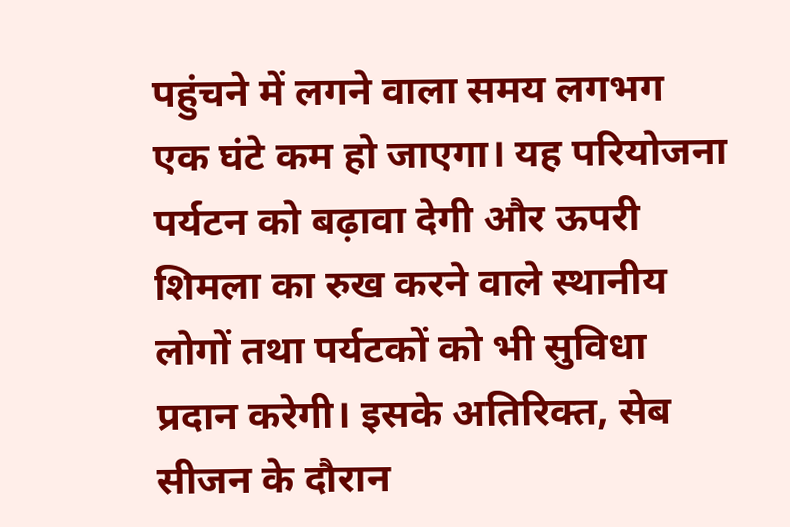पहुंचने में लगने वाला समय लगभग एक घंटे कम हो जाएगा। यह परियोजना पर्यटन को बढ़ावा देगी और ऊपरी शिमला का रुख करने वाले स्थानीय लोगों तथा पर्यटकों को भी सुविधा प्रदान करेगी। इसके अतिरिक्त, सेब सीजन के दौरान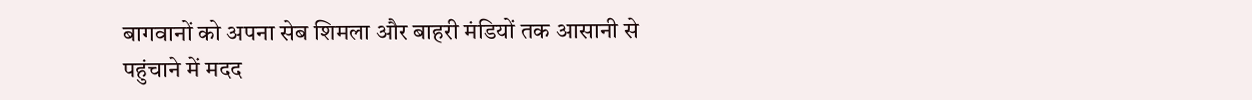बागवानों को अपना सेब शिमला और बाहरी मंडियों तक आसानी से पहुंचाने में मदद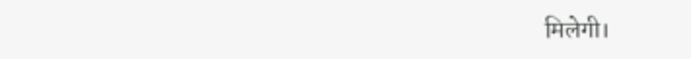मिलेगी।